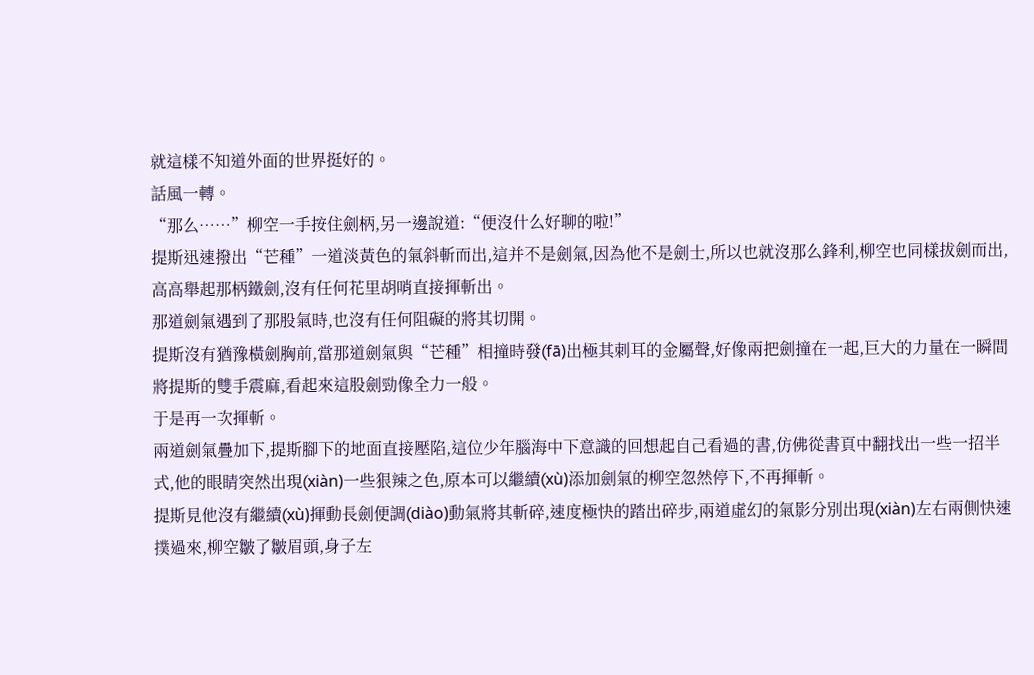就這樣不知道外面的世界挺好的。
話風一轉。
“那么……”柳空一手按住劍柄,另一邊說道:“便沒什么好聊的啦!”
提斯迅速撥出“芒種”一道淡黃色的氣斜斬而出,這并不是劍氣,因為他不是劍士,所以也就沒那么鋒利,柳空也同樣拔劍而出,高高舉起那柄鐵劍,沒有任何花里胡哨直接揮斬出。
那道劍氣遇到了那股氣時,也沒有任何阻礙的將其切開。
提斯沒有猶豫橫劍胸前,當那道劍氣與“芒種”相撞時發(fā)出極其刺耳的金屬聲,好像兩把劍撞在一起,巨大的力量在一瞬間將提斯的雙手震麻,看起來這股劍勁像全力一般。
于是再一次揮斬。
兩道劍氣疊加下,提斯腳下的地面直接壓陷,這位少年腦海中下意識的回想起自己看過的書,仿佛從書頁中翻找出一些一招半式,他的眼睛突然出現(xiàn)一些狠辣之色,原本可以繼續(xù)添加劍氣的柳空忽然停下,不再揮斬。
提斯見他沒有繼續(xù)揮動長劍便調(diào)動氣將其斬碎,速度極快的踏出碎步,兩道虛幻的氣影分別出現(xiàn)左右兩側快速撲過來,柳空皺了皺眉頭,身子左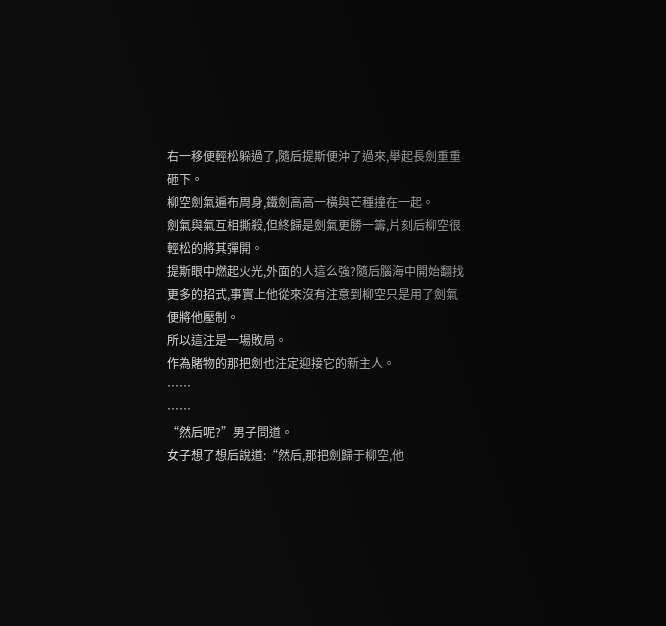右一移便輕松躲過了,隨后提斯便沖了過來,舉起長劍重重砸下。
柳空劍氣遍布周身,鐵劍高高一橫與芒種撞在一起。
劍氣與氣互相撕殺,但終歸是劍氣更勝一籌,片刻后柳空很輕松的將其彈開。
提斯眼中燃起火光,外面的人這么強?隨后腦海中開始翻找更多的招式,事實上他從來沒有注意到柳空只是用了劍氣便將他壓制。
所以這注是一場敗局。
作為賭物的那把劍也注定迎接它的新主人。
……
……
“然后呢?”男子問道。
女子想了想后說道:“然后,那把劍歸于柳空,他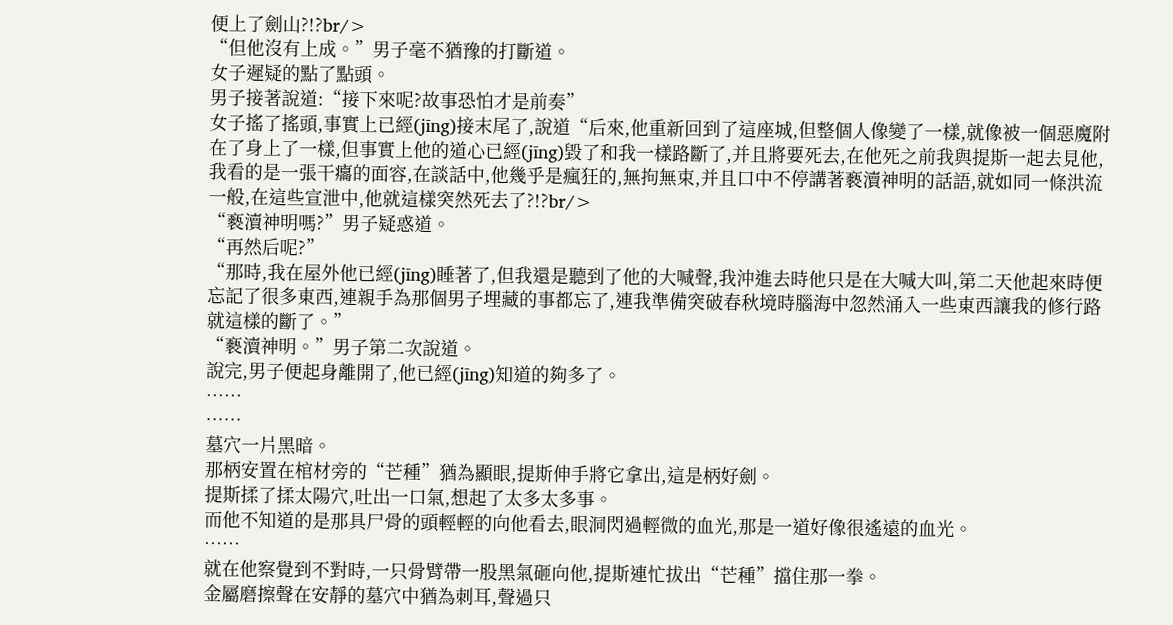便上了劍山?!?br/>
“但他沒有上成。”男子毫不猶豫的打斷道。
女子遲疑的點了點頭。
男子接著說道:“接下來呢?故事恐怕才是前奏”
女子搖了搖頭,事實上已經(jīng)接末尾了,說道“后來,他重新回到了這座城,但整個人像變了一樣,就像被一個惡魔附在了身上了一樣,但事實上他的道心已經(jīng)毀了和我一樣路斷了,并且將要死去,在他死之前我與提斯一起去見他,我看的是一張干癟的面容,在談話中,他幾乎是瘋狂的,無拘無束,并且口中不停講著褻瀆神明的話語,就如同一條洪流一般,在這些宣泄中,他就這樣突然死去了?!?br/>
“褻瀆神明嗎?”男子疑惑道。
“再然后呢?”
“那時,我在屋外他已經(jīng)睡著了,但我還是聽到了他的大喊聲,我沖進去時他只是在大喊大叫,第二天他起來時便忘記了很多東西,連親手為那個男子埋藏的事都忘了,連我準備突破春秋境時腦海中忽然涌入一些東西讓我的修行路就這樣的斷了。”
“褻瀆神明。”男子第二次說道。
說完,男子便起身離開了,他已經(jīng)知道的夠多了。
……
……
墓穴一片黑暗。
那柄安置在棺材旁的“芒種”猶為顯眼,提斯伸手將它拿出,這是柄好劍。
提斯揉了揉太陽穴,吐出一口氣,想起了太多太多事。
而他不知道的是那具尸骨的頭輕輕的向他看去,眼洞閃過輕微的血光,那是一道好像很遙遠的血光。
……
就在他察覺到不對時,一只骨臂帶一股黑氣砸向他,提斯連忙拔出“芒種”擋住那一拳。
金屬磨擦聲在安靜的墓穴中猶為刺耳,聲過只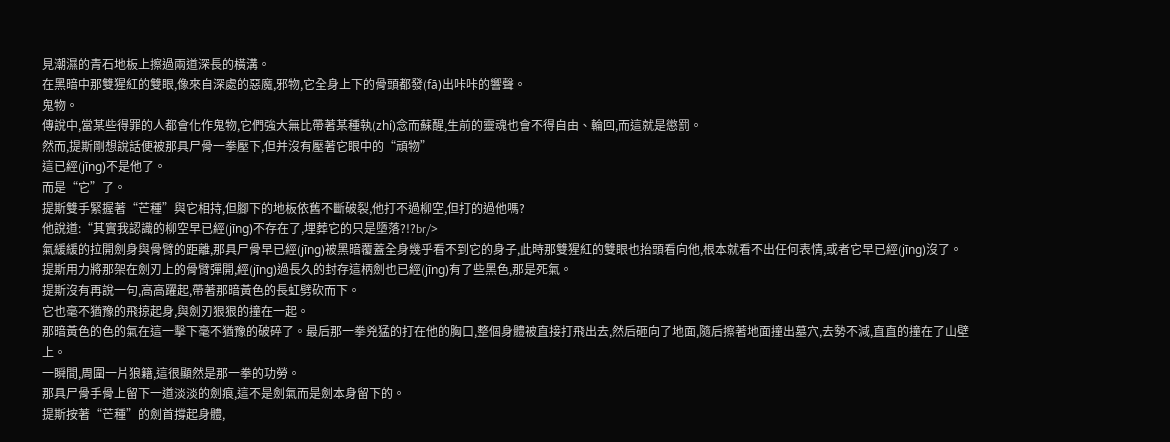見潮濕的青石地板上擦過兩道深長的橫溝。
在黑暗中那雙猩紅的雙眼,像來自深處的惡魔,邪物,它全身上下的骨頭都發(fā)出咔咔的響聲。
鬼物。
傳說中,當某些得罪的人都會化作鬼物,它們強大無比帶著某種執(zhí)念而蘇醒,生前的靈魂也會不得自由、輪回,而這就是懲罰。
然而,提斯剛想說話便被那具尸骨一拳壓下,但并沒有壓著它眼中的“頑物”
這已經(jīng)不是他了。
而是“它”了。
提斯雙手緊握著“芒種”與它相持,但腳下的地板依舊不斷破裂,他打不過柳空,但打的過他嗎?
他說道:“其實我認識的柳空早已經(jīng)不存在了,埋葬它的只是墮落?!?br/>
氣緩緩的拉開劍身與骨臂的距離,那具尸骨早已經(jīng)被黑暗覆蓋全身幾乎看不到它的身子,此時那雙猩紅的雙眼也抬頭看向他,根本就看不出任何表情,或者它早已經(jīng)沒了。
提斯用力將那架在劍刃上的骨臂彈開,經(jīng)過長久的封存這柄劍也已經(jīng)有了些黑色,那是死氣。
提斯沒有再說一句,高高躍起,帶著那暗黃色的長虹劈砍而下。
它也毫不猶豫的飛掠起身,與劍刃狠狠的撞在一起。
那暗黃色的色的氣在這一擊下毫不猶豫的破碎了。最后那一拳兇猛的打在他的胸口,整個身體被直接打飛出去,然后砸向了地面,隨后擦著地面撞出墓穴,去勢不減,直直的撞在了山壁上。
一瞬間,周圍一片狼籍,這很顯然是那一拳的功勞。
那具尸骨手骨上留下一道淡淡的劍痕,這不是劍氣而是劍本身留下的。
提斯按著“芒種”的劍首撐起身體,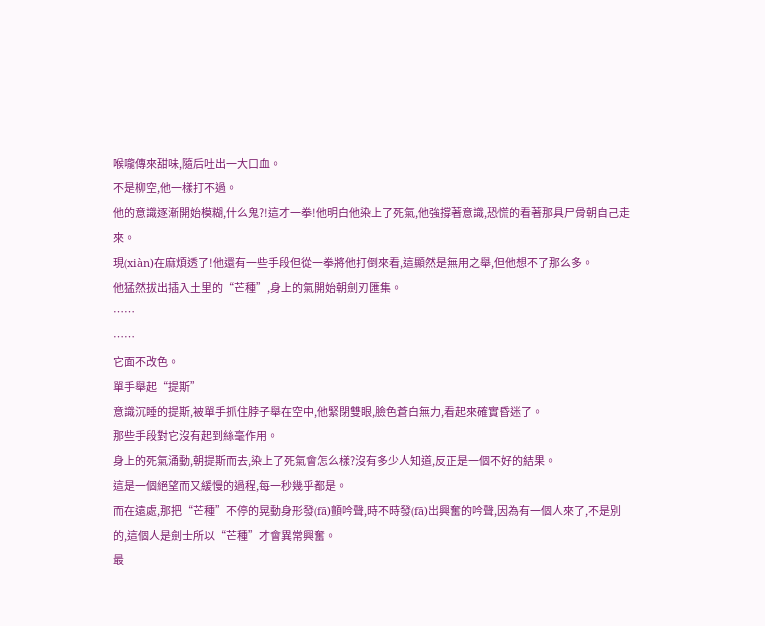喉嚨傳來甜味,隨后吐出一大口血。
不是柳空,他一樣打不過。
他的意識逐漸開始模糊,什么鬼?!這才一拳!他明白他染上了死氣,他強撐著意識,恐慌的看著那具尸骨朝自己走來。
現(xiàn)在麻煩透了!他還有一些手段但從一拳將他打倒來看,這顯然是無用之舉,但他想不了那么多。
他猛然拔出插入土里的“芒種”,身上的氣開始朝劍刃匯集。
……
……
它面不改色。
單手舉起“提斯”
意識沉睡的提斯,被單手抓住脖子舉在空中,他緊閉雙眼,臉色蒼白無力,看起來確實昏迷了。
那些手段對它沒有起到絲毫作用。
身上的死氣涌動,朝提斯而去,染上了死氣會怎么樣?沒有多少人知道,反正是一個不好的結果。
這是一個絕望而又緩慢的過程,每一秒幾乎都是。
而在遠處,那把“芒種”不停的晃動身形發(fā)顫吟聲,時不時發(fā)岀興奮的吟聲,因為有一個人來了,不是別的,這個人是劍士所以“芒種”才會異常興奮。
最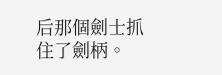后那個劍士抓住了劍柄。